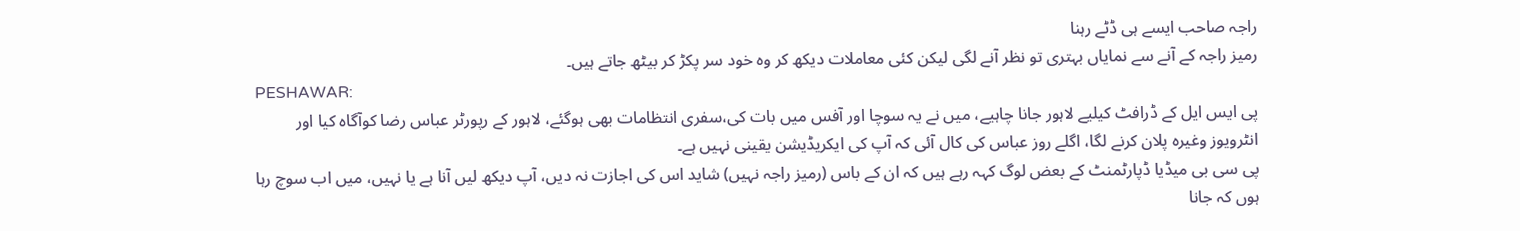راجہ صاحب ایسے ہی ڈٹے رہنا
رمیز راجہ کے آنے سے نمایاں بہتری تو نظر آنے لگی لیکن کئی معاملات دیکھ کر وہ خود سر پکڑ کر بیٹھ جاتے ہیں۔
PESHAWAR:
پی ایس ایل کے ڈرافٹ کیلیے لاہور جانا چاہیے، میں نے یہ سوچا اور آفس میں بات کی،سفری انتظامات بھی ہوگئے، لاہور کے رپورٹر عباس رضا کوآگاہ کیا اور انٹرویوز وغیرہ پلان کرنے لگا، اگلے روز عباس کی کال آئی کہ آپ کی ایکریڈیشن یقینی نہیں ہے۔
پی سی بی میڈیا ڈپارٹمنٹ کے بعض لوگ کہہ رہے ہیں کہ ان کے باس (رمیز راجہ نہیں) شاید اس کی اجازت نہ دیں، آپ دیکھ لیں آنا ہے یا نہیں، میں اب سوچ رہا ہوں کہ جانا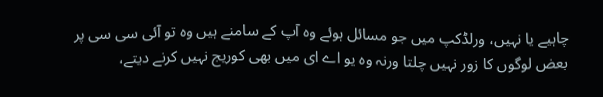چاہیے یا نہیں، ورلڈکپ میں جو مسائل ہوئے وہ آپ کے سامنے ہیں وہ تو آئی سی سی پر بعض لوگوں کا زور نہیں چلتا ورنہ وہ یو اے ای میں بھی کوریج نہیں کرنے دیتے،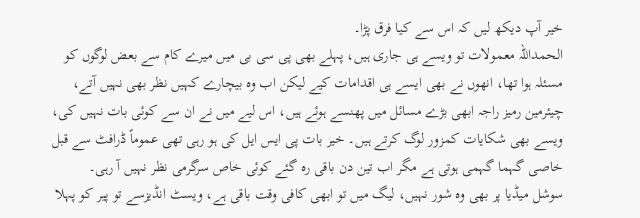خیر آپ دیکھ لیں کہ اس سے کیا فرق پڑا۔
الحمداللہ معمولات تو ویسے ہی جاری ہیں، پہلے بھی پی سی بی میں میرے کام سے بعض لوگوں کو مسئلہ ہوا تھا، انھوں نے بھی ایسے ہی اقدامات کیے لیکن اب وہ بیچارے کہیں نظر بھی نہیں آتے، چیئرمین رمیز راجہ ابھی بڑے مسائل میں پھنسے ہوئے ہیں، اس لیے میں نے ان سے کوئی بات نہیں کی، ویسے بھی شکایات کمزور لوگ کرتے ہیں۔ خیر بات پی ایس ایل کی ہو رہی تھی عموماً ڈرافٹ سے قبل خاصی گہما گہمی ہوتی ہے مگر اب تین دن باقی رہ گئے کوئی خاص سرگرمی نظر نہیں آ رہی۔
سوشل میڈیا پر بھی وہ شور نہیں، لیگ میں تو ابھی کافی وقت باقی ہے، ویسٹ انڈیزسے تو پیر کو پہلا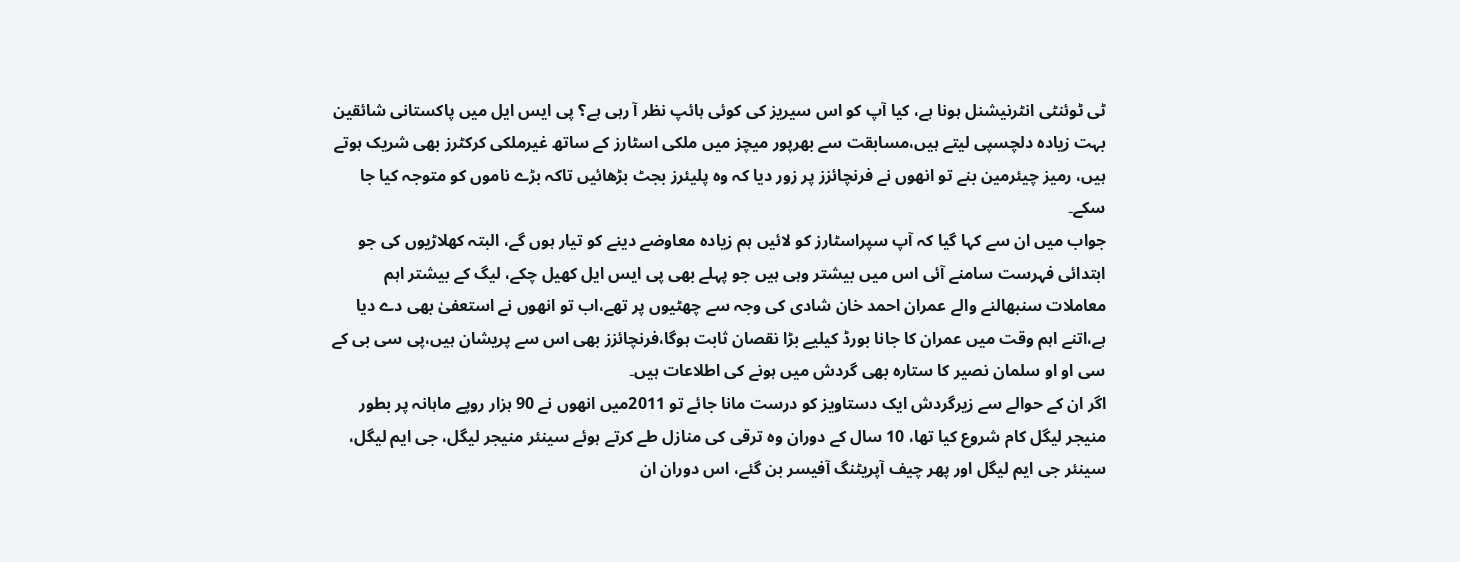ٹی ٹوئنٹی انٹرنیشنل ہونا ہے، کیا آپ کو اس سیریز کی کوئی ہائپ نظر آ رہی ہے؟ پی ایس ایل میں پاکستانی شائقین بہت زیادہ دلچسپی لیتے ہیں،مسابقت سے بھرپور میچز میں ملکی اسٹارز کے ساتھ غیرملکی کرکٹرز بھی شریک ہوتے ہیں، رمیز چیئرمین بنے تو انھوں نے فرنچائزز پر زور دیا کہ وہ پلیئرز بجٹ بڑھائیں تاکہ بڑے ناموں کو متوجہ کیا جا سکے۔
جواب میں ان سے کہا گیا کہ آپ سپراسٹارز کو لائیں ہم زیادہ معاوضے دینے کو تیار ہوں گے، البتہ کھلاڑیوں کی جو ابتدائی فہرست سامنے آئی اس میں بیشتر وہی ہیں جو پہلے بھی پی ایس ایل کھیل چکے، لیگ کے بیشتر اہم معاملات سنبھالنے والے عمران احمد خان شادی کی وجہ سے چھٹیوں پر تھے،اب تو انھوں نے استعفیٰ بھی دے دیا ہے،اتنے اہم وقت میں عمران کا جانا بورڈ کیلیے بڑا نقصان ثابت ہوگا،فرنچائزز بھی اس سے پریشان ہیں،پی سی بی کے سی او او سلمان نصیر کا ستارہ بھی گردش میں ہونے کی اطلاعات ہیں۔
اگر ان کے حوالے سے زیرگردش ایک دستاویز کو درست مانا جائے تو 2011میں انھوں نے 90 ہزار روپے ماہانہ پر بطور منیجر لیگل کام شروع کیا تھا، 10 سال کے دوران وہ ترقی کی منازل طے کرتے ہوئے سینئر منیجر لیگل، جی ایم لیگل، سینئر جی ایم لیگل اور پھر چیف آپریٹنگ آفیسر بن گئے، اس دوران ان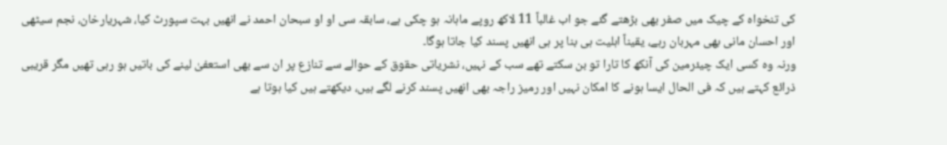کی تنخواہ کے چیک میں صفر بھی بڑھتے گئے جو اب غالباً 11 لاکھ روپے ماہانہ ہو چکی ہے، سابقہ سی او او سبحان احمد نے انھیں بہت سپورٹ کیا، شہریارخان، نجم سیٹھی اور احسان مانی بھی مہربان رہے، یقیناً اہلیت ہی بنا پر ہی انھیں پسند کیا جاتا ہوگا۔
ورنہ وہ کسی ایک چیئرمین کی آنکھ کا تارا تو بن سکتے تھے سب کے نہیں، نشریاتی حقوق کے حوالے سے تنازع پر ان سے بھی استعفیٰ لینے کی باتیں ہو رہی تھیں مگر قریبی ذرائع کہتے ہیں کہ فی الحال ایسا ہونے کا امکان نہیں اور رمیز راجہ بھی انھیں پسند کرنے لگے ہیں، دیکھتے ہیں کیا ہوتا ہے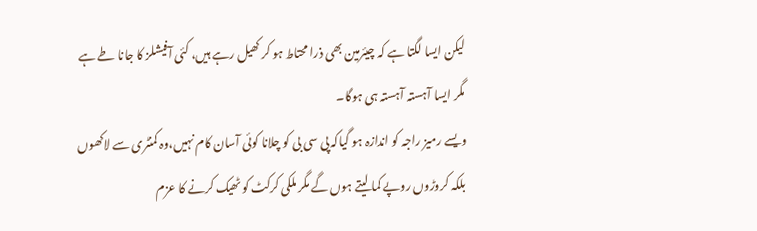لیکن ایسا لگتا ہے کہ چیئرمین بھی ذرا محتاط ہو کر کھیل رہے ہیں، کئی آفیشلز کا جانا طے ہے مگر ایسا آہستہ آہستہ ہی ہوگا۔
ویسے رمیز راجہ کو اندازہ ہو گیاکہ پی سی بی کو چلانا کوئی آسان کام نہیں،وہ کمنٹری سے لاکھوں بلکہ کروڑوں روپے کما لیتے ہوں گے مگر ملکی کرکٹ کو ٹھیک کرنے کا عزم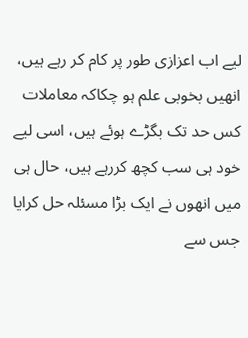لیے اب اعزازی طور پر کام کر رہے ہیں، انھیں بخوبی علم ہو چکاکہ معاملات کس حد تک بگڑے ہوئے ہیں، اسی لیے خود ہی سب کچھ کررہے ہیں، حال ہی میں انھوں نے ایک بڑا مسئلہ حل کرایا جس سے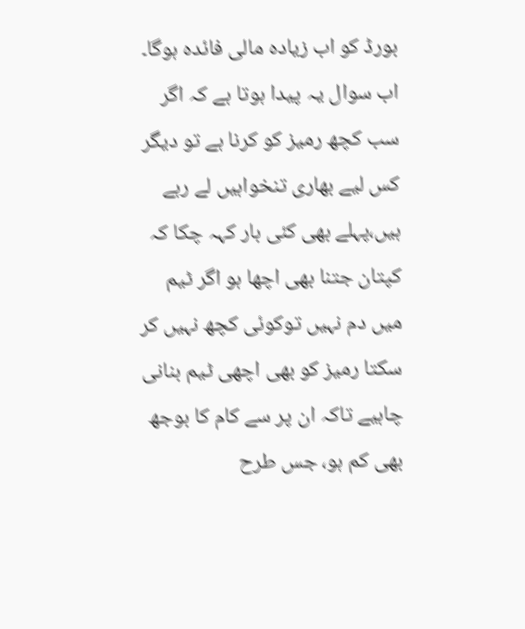بورڈ کو اب زیادہ مالی فائدہ ہوگا۔
اب سوال یہ پیدا ہوتا ہے کہ اگر سب کچھ رمیز کو کرنا ہے تو دیگر کس لیے بھاری تنخواہیں لے رہے ہیں،پہلے بھی کئی بار کہہ چکا کہ کپتان جتنا بھی اچھا ہو اگر ٹیم میں دم نہیں توکوئی کچھ نہیں کر سکتا رمیز کو بھی اچھی ٹیم بنانی چاہیے تاکہ ان پر سے کام کا بوجھ بھی کم ہو، جس طرح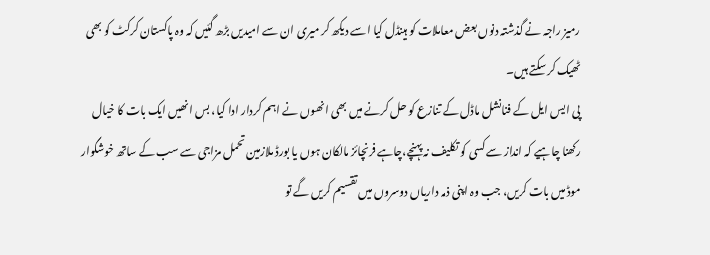رمیز راجہ نے گذشتہ دنوں بعض معاملات کو ہینڈل کیا اسے دیکھ کر میری ان سے امیدیں بڑھ گئیں کہ وہ پاکستان کرکٹ کو بھی ٹھیک کر سکتے ہیں۔
پی ایس ایل کے فنانشل ماڈل کے تنازع کو حل کرنے میں بھی انھوں نے اہم کردار ادا کیا، بس انھیں ایک بات کا خیال رکھنا چاہیے کہ انداز سے کسی کو تکلیف نہ پہنچے،چاہے فرنچائز مالکان ہوں یا بورڈ ملازمین تحمل مزاجی سے سب کے ساتھ خوشگوار موڈ میں بات کریں، جب وہ اپنی ذمہ داریاں دوسروں میں تقسیم کریں گے تو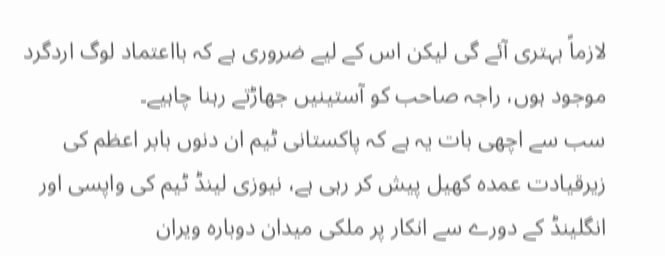لازماً بہتری آئے گی لیکن اس کے لیے ضروری ہے کہ بااعتماد لوگ اردگرد موجود ہوں، راجہ صاحب کو آستینیں جھاڑتے رہنا چاہیے۔
سب سے اچھی بات یہ ہے کہ پاکستانی ٹیم ان دنوں بابر اعظم کی زیرقیادت عمدہ کھیل پیش کر رہی ہے، نیوزی لینڈ ٹیم کی واپسی اور انگلینڈ کے دورے سے انکار پر ملکی میدان دوبارہ ویران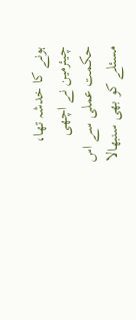ہونے کا خدشہ تھا، چیئرمین نے اچھی حکمت عملی سے اس مسئلے کو بھی سنبھالا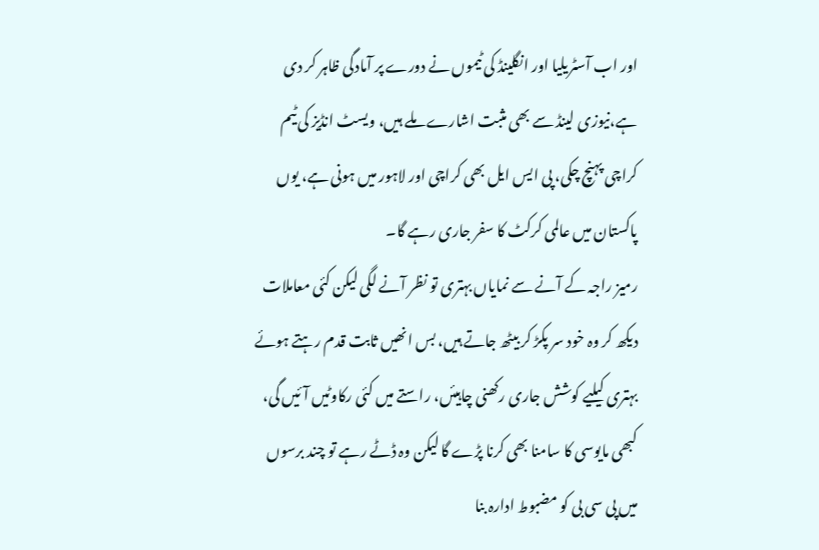اور اب آسٹریلیا اور انگلینڈ کی ٹیموں نے دورے پر آمادگی ظاہر کر دی ہے،نیوزی لینڈ سے بھی مثبت اشارے ملے ہیں، ویسٹ انڈیز کی ٹیم کراچی پہنچ چکی، پی ایس ایل بھی کراچی اور لاہور میں ہونی ہے، یوں پاکستان میں عالمی کرکٹ کا سفر جاری رہے گا۔
رمیز راجہ کے آنے سے نمایاں بہتری تو نظر آنے لگی لیکن کئی معاملات دیکھ کر وہ خود سر پکڑ کر بیٹھ جاتے ہیں، بس انھیں ثابت قدم رہتے ہوئے بہتری کیلیے کوشش جاری رکھنی چاہیئں، راستے میں کئی رکاوٹیں آئیں گی، کبھی مایوسی کا سامنا بھی کرنا پڑے گا لیکن وہ ڈٹے رہے تو چند برسوں میں پی سی بی کو مضبوط ادارہ بنا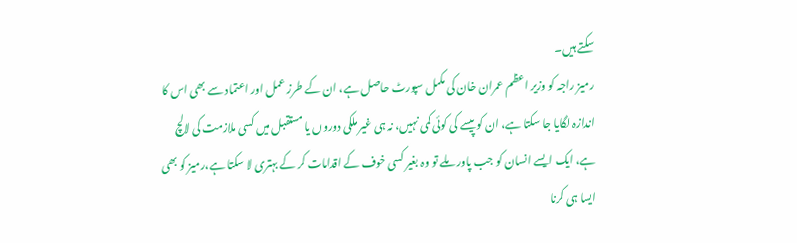سکتے ہیں۔
رمیز راجہ کو وزیر اعظم عمران خان کی مکمل سپورٹ حاصل ہے، ان کے طرز عمل اور اعتماد سے بھی اس کا اندازہ لگایا جا سکتا ہے، ان کو پیسے کی کوئی کمی نہیں، نہ ہی غیر ملکی دوروں یا مستقبل میں کسی ملازمت کی لالچ ہے، ایک ایسے انسان کو جب پاور ملے تو وہ بغیر کسی خوف کے اقدامات کر کے بہتری لا سکتا ہے،رمیز کو بھی ایسا ہی کرنا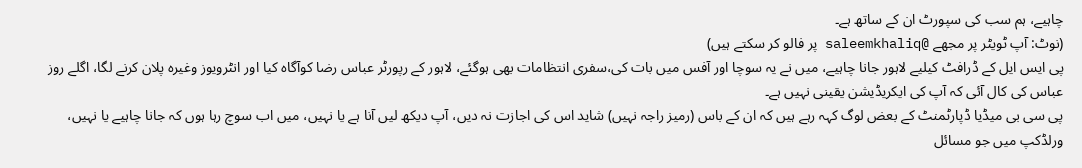چاہیے، ہم سب کی سپورٹ ان کے ساتھ ہے۔
(نوٹ: آپ ٹویٹر پر مجھے @saleemkhaliq پر فالو کر سکتے ہیں)
پی ایس ایل کے ڈرافٹ کیلیے لاہور جانا چاہیے، میں نے یہ سوچا اور آفس میں بات کی،سفری انتظامات بھی ہوگئے، لاہور کے رپورٹر عباس رضا کوآگاہ کیا اور انٹرویوز وغیرہ پلان کرنے لگا، اگلے روز عباس کی کال آئی کہ آپ کی ایکریڈیشن یقینی نہیں ہے۔
پی سی بی میڈیا ڈپارٹمنٹ کے بعض لوگ کہہ رہے ہیں کہ ان کے باس (رمیز راجہ نہیں) شاید اس کی اجازت نہ دیں، آپ دیکھ لیں آنا ہے یا نہیں، میں اب سوچ رہا ہوں کہ جانا چاہیے یا نہیں، ورلڈکپ میں جو مسائل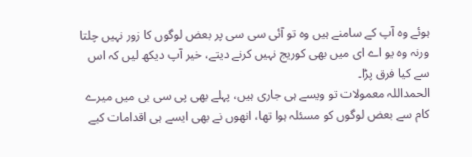ہوئے وہ آپ کے سامنے ہیں وہ تو آئی سی سی پر بعض لوگوں کا زور نہیں چلتا ورنہ وہ یو اے ای میں بھی کوریج نہیں کرنے دیتے، خیر آپ دیکھ لیں کہ اس سے کیا فرق پڑا۔
الحمداللہ معمولات تو ویسے ہی جاری ہیں، پہلے بھی پی سی بی میں میرے کام سے بعض لوگوں کو مسئلہ ہوا تھا، انھوں نے بھی ایسے ہی اقدامات کیے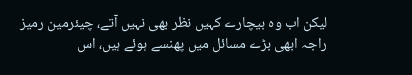لیکن اب وہ بیچارے کہیں نظر بھی نہیں آتے، چیئرمین رمیز راجہ ابھی بڑے مسائل میں پھنسے ہوئے ہیں، اس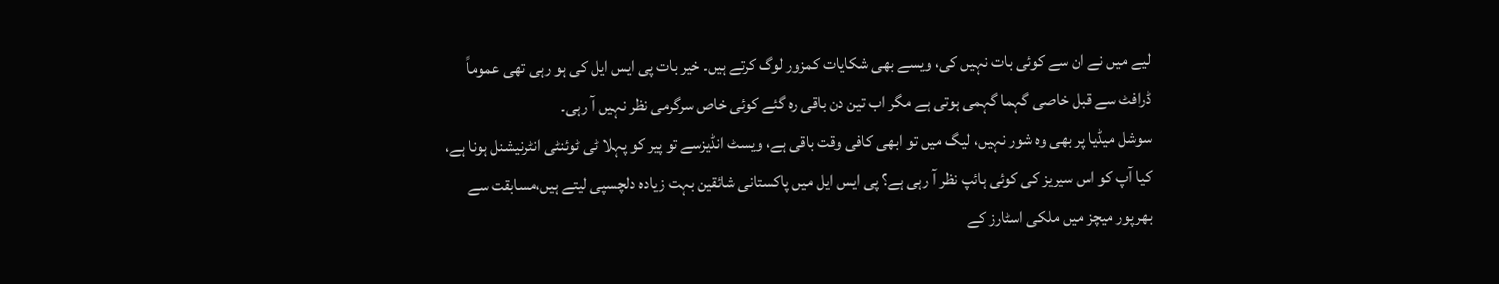لیے میں نے ان سے کوئی بات نہیں کی، ویسے بھی شکایات کمزور لوگ کرتے ہیں۔ خیر بات پی ایس ایل کی ہو رہی تھی عموماً ڈرافٹ سے قبل خاصی گہما گہمی ہوتی ہے مگر اب تین دن باقی رہ گئے کوئی خاص سرگرمی نظر نہیں آ رہی۔
سوشل میڈیا پر بھی وہ شور نہیں، لیگ میں تو ابھی کافی وقت باقی ہے، ویسٹ انڈیزسے تو پیر کو پہلا ٹی ٹوئنٹی انٹرنیشنل ہونا ہے، کیا آپ کو اس سیریز کی کوئی ہائپ نظر آ رہی ہے؟ پی ایس ایل میں پاکستانی شائقین بہت زیادہ دلچسپی لیتے ہیں،مسابقت سے بھرپور میچز میں ملکی اسٹارز کے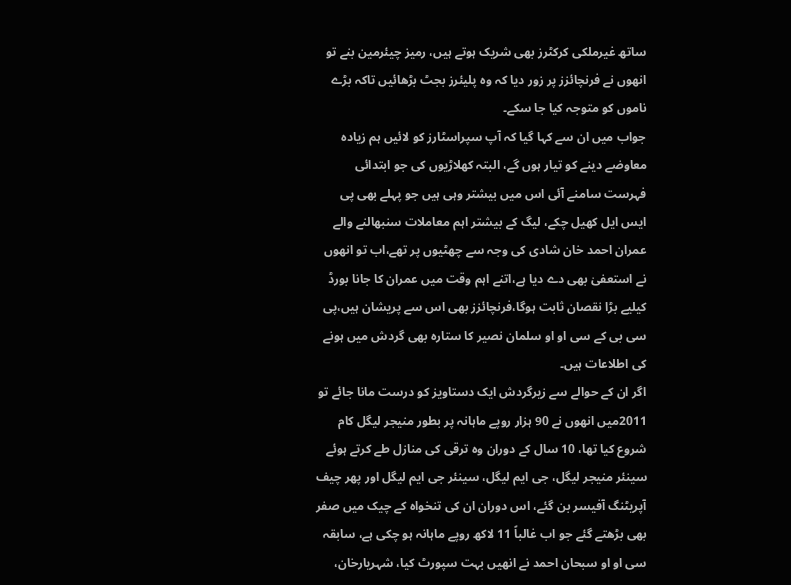ساتھ غیرملکی کرکٹرز بھی شریک ہوتے ہیں، رمیز چیئرمین بنے تو انھوں نے فرنچائزز پر زور دیا کہ وہ پلیئرز بجٹ بڑھائیں تاکہ بڑے ناموں کو متوجہ کیا جا سکے۔
جواب میں ان سے کہا گیا کہ آپ سپراسٹارز کو لائیں ہم زیادہ معاوضے دینے کو تیار ہوں گے، البتہ کھلاڑیوں کی جو ابتدائی فہرست سامنے آئی اس میں بیشتر وہی ہیں جو پہلے بھی پی ایس ایل کھیل چکے، لیگ کے بیشتر اہم معاملات سنبھالنے والے عمران احمد خان شادی کی وجہ سے چھٹیوں پر تھے،اب تو انھوں نے استعفیٰ بھی دے دیا ہے،اتنے اہم وقت میں عمران کا جانا بورڈ کیلیے بڑا نقصان ثابت ہوگا،فرنچائزز بھی اس سے پریشان ہیں،پی سی بی کے سی او او سلمان نصیر کا ستارہ بھی گردش میں ہونے کی اطلاعات ہیں۔
اگر ان کے حوالے سے زیرگردش ایک دستاویز کو درست مانا جائے تو 2011میں انھوں نے 90 ہزار روپے ماہانہ پر بطور منیجر لیگل کام شروع کیا تھا، 10 سال کے دوران وہ ترقی کی منازل طے کرتے ہوئے سینئر منیجر لیگل، جی ایم لیگل، سینئر جی ایم لیگل اور پھر چیف آپریٹنگ آفیسر بن گئے، اس دوران ان کی تنخواہ کے چیک میں صفر بھی بڑھتے گئے جو اب غالباً 11 لاکھ روپے ماہانہ ہو چکی ہے، سابقہ سی او او سبحان احمد نے انھیں بہت سپورٹ کیا، شہریارخان،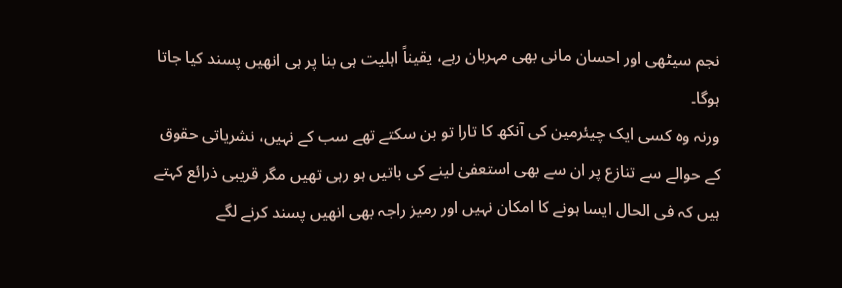نجم سیٹھی اور احسان مانی بھی مہربان رہے، یقیناً اہلیت ہی بنا پر ہی انھیں پسند کیا جاتا ہوگا۔
ورنہ وہ کسی ایک چیئرمین کی آنکھ کا تارا تو بن سکتے تھے سب کے نہیں، نشریاتی حقوق کے حوالے سے تنازع پر ان سے بھی استعفیٰ لینے کی باتیں ہو رہی تھیں مگر قریبی ذرائع کہتے ہیں کہ فی الحال ایسا ہونے کا امکان نہیں اور رمیز راجہ بھی انھیں پسند کرنے لگے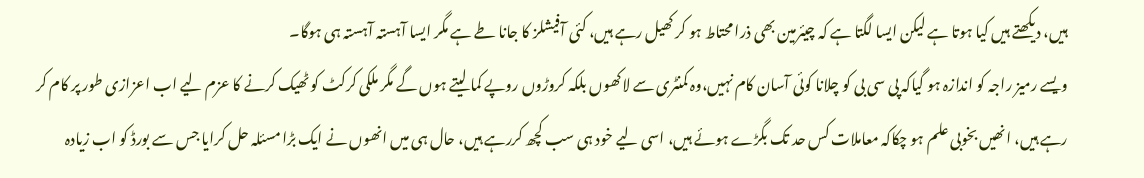ہیں، دیکھتے ہیں کیا ہوتا ہے لیکن ایسا لگتا ہے کہ چیئرمین بھی ذرا محتاط ہو کر کھیل رہے ہیں، کئی آفیشلز کا جانا طے ہے مگر ایسا آہستہ آہستہ ہی ہوگا۔
ویسے رمیز راجہ کو اندازہ ہو گیاکہ پی سی بی کو چلانا کوئی آسان کام نہیں،وہ کمنٹری سے لاکھوں بلکہ کروڑوں روپے کما لیتے ہوں گے مگر ملکی کرکٹ کو ٹھیک کرنے کا عزم لیے اب اعزازی طور پر کام کر رہے ہیں، انھیں بخوبی علم ہو چکاکہ معاملات کس حد تک بگڑے ہوئے ہیں، اسی لیے خود ہی سب کچھ کررہے ہیں، حال ہی میں انھوں نے ایک بڑا مسئلہ حل کرایا جس سے بورڈ کو اب زیادہ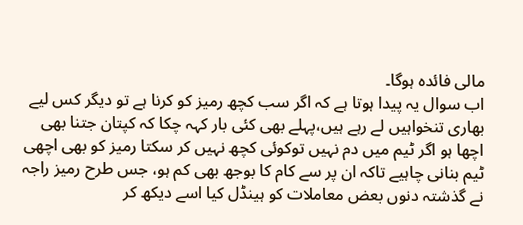مالی فائدہ ہوگا۔
اب سوال یہ پیدا ہوتا ہے کہ اگر سب کچھ رمیز کو کرنا ہے تو دیگر کس لیے بھاری تنخواہیں لے رہے ہیں،پہلے بھی کئی بار کہہ چکا کہ کپتان جتنا بھی اچھا ہو اگر ٹیم میں دم نہیں توکوئی کچھ نہیں کر سکتا رمیز کو بھی اچھی ٹیم بنانی چاہیے تاکہ ان پر سے کام کا بوجھ بھی کم ہو، جس طرح رمیز راجہ نے گذشتہ دنوں بعض معاملات کو ہینڈل کیا اسے دیکھ کر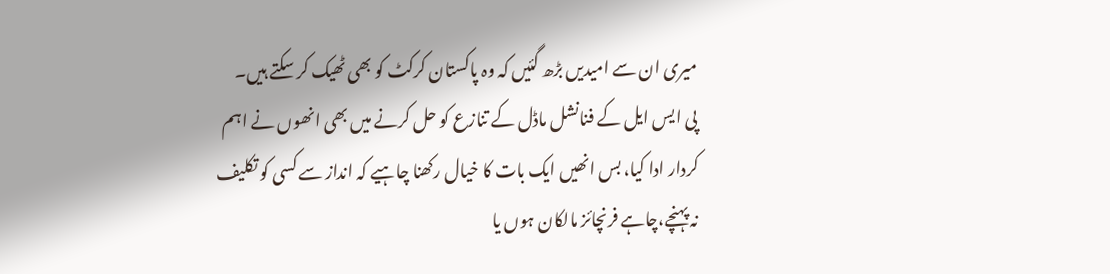میری ان سے امیدیں بڑھ گئیں کہ وہ پاکستان کرکٹ کو بھی ٹھیک کر سکتے ہیں۔
پی ایس ایل کے فنانشل ماڈل کے تنازع کو حل کرنے میں بھی انھوں نے اہم کردار ادا کیا، بس انھیں ایک بات کا خیال رکھنا چاہیے کہ انداز سے کسی کو تکلیف نہ پہنچے،چاہے فرنچائز مالکان ہوں یا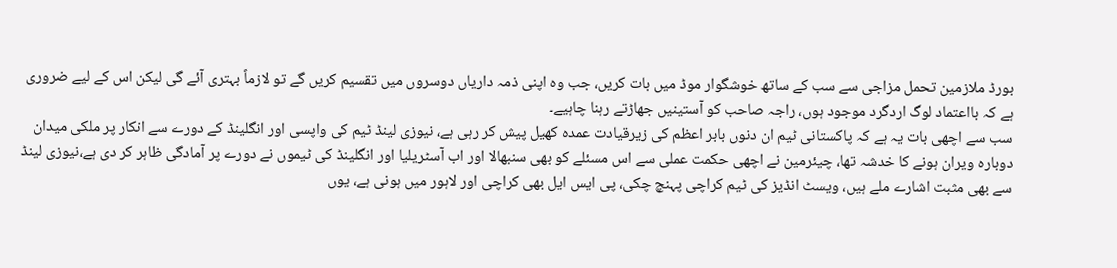بورڈ ملازمین تحمل مزاجی سے سب کے ساتھ خوشگوار موڈ میں بات کریں، جب وہ اپنی ذمہ داریاں دوسروں میں تقسیم کریں گے تو لازماً بہتری آئے گی لیکن اس کے لیے ضروری ہے کہ بااعتماد لوگ اردگرد موجود ہوں، راجہ صاحب کو آستینیں جھاڑتے رہنا چاہیے۔
سب سے اچھی بات یہ ہے کہ پاکستانی ٹیم ان دنوں بابر اعظم کی زیرقیادت عمدہ کھیل پیش کر رہی ہے، نیوزی لینڈ ٹیم کی واپسی اور انگلینڈ کے دورے سے انکار پر ملکی میدان دوبارہ ویران ہونے کا خدشہ تھا، چیئرمین نے اچھی حکمت عملی سے اس مسئلے کو بھی سنبھالا اور اب آسٹریلیا اور انگلینڈ کی ٹیموں نے دورے پر آمادگی ظاہر کر دی ہے،نیوزی لینڈ سے بھی مثبت اشارے ملے ہیں، ویسٹ انڈیز کی ٹیم کراچی پہنچ چکی، پی ایس ایل بھی کراچی اور لاہور میں ہونی ہے، یوں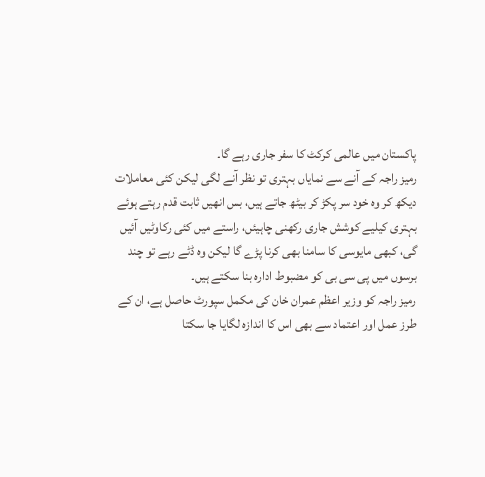پاکستان میں عالمی کرکٹ کا سفر جاری رہے گا۔
رمیز راجہ کے آنے سے نمایاں بہتری تو نظر آنے لگی لیکن کئی معاملات دیکھ کر وہ خود سر پکڑ کر بیٹھ جاتے ہیں، بس انھیں ثابت قدم رہتے ہوئے بہتری کیلیے کوشش جاری رکھنی چاہیئں، راستے میں کئی رکاوٹیں آئیں گی، کبھی مایوسی کا سامنا بھی کرنا پڑے گا لیکن وہ ڈٹے رہے تو چند برسوں میں پی سی بی کو مضبوط ادارہ بنا سکتے ہیں۔
رمیز راجہ کو وزیر اعظم عمران خان کی مکمل سپورٹ حاصل ہے، ان کے طرز عمل اور اعتماد سے بھی اس کا اندازہ لگایا جا سکتا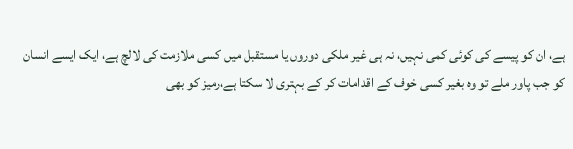ہے، ان کو پیسے کی کوئی کمی نہیں، نہ ہی غیر ملکی دوروں یا مستقبل میں کسی ملازمت کی لالچ ہے، ایک ایسے انسان کو جب پاور ملے تو وہ بغیر کسی خوف کے اقدامات کر کے بہتری لا سکتا ہے،رمیز کو بھی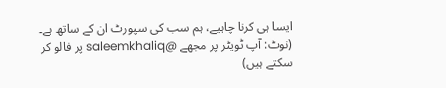ایسا ہی کرنا چاہیے، ہم سب کی سپورٹ ان کے ساتھ ہے۔
(نوٹ: آپ ٹویٹر پر مجھے @saleemkhaliq پر فالو کر سکتے ہیں)